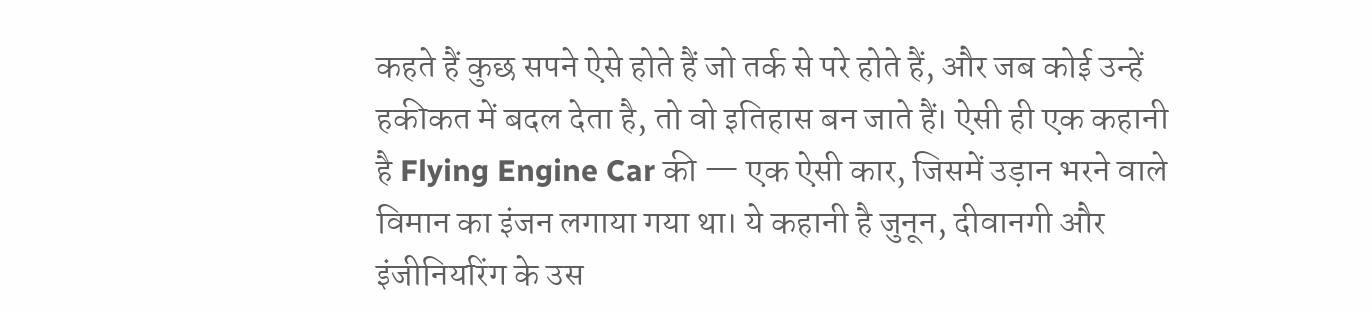कहते हैं कुछ सपने ऐसे होते हैं जो तर्क से परे होते हैं, और जब कोई उन्हें हकीकत में बदल देता है, तो वो इतिहास बन जाते हैं। ऐसी ही एक कहानी है Flying Engine Car की — एक ऐसी कार, जिसमें उड़ान भरने वाले विमान का इंजन लगाया गया था। ये कहानी है जुनून, दीवानगी और इंजीनियरिंग के उस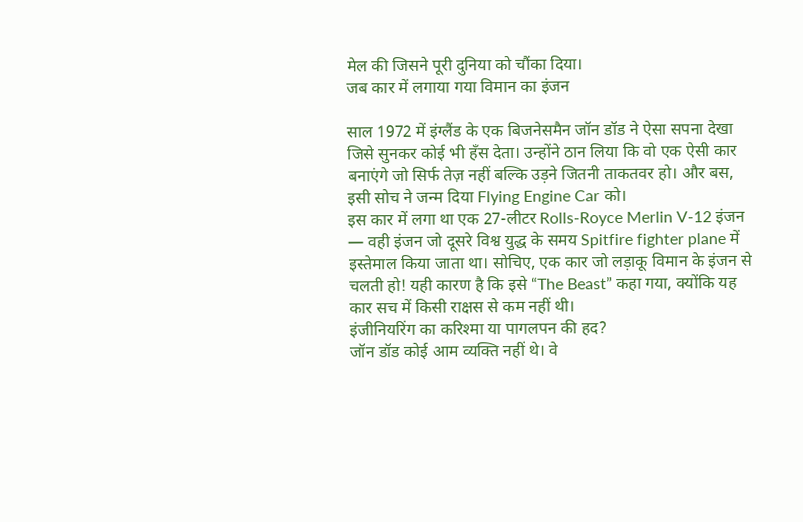मेल की जिसने पूरी दुनिया को चौंका दिया।
जब कार में लगाया गया विमान का इंजन

साल 1972 में इंग्लैंड के एक बिजनेसमैन जॉन डॉड ने ऐसा सपना देखा जिसे सुनकर कोई भी हँस देता। उन्होंने ठान लिया कि वो एक ऐसी कार बनाएंगे जो सिर्फ तेज़ नहीं बल्कि उड़ने जितनी ताकतवर हो। और बस, इसी सोच ने जन्म दिया Flying Engine Car को।
इस कार में लगा था एक 27-लीटर Rolls-Royce Merlin V-12 इंजन — वही इंजन जो दूसरे विश्व युद्ध के समय Spitfire fighter plane में इस्तेमाल किया जाता था। सोचिए, एक कार जो लड़ाकू विमान के इंजन से चलती हो! यही कारण है कि इसे “The Beast” कहा गया, क्योंकि यह कार सच में किसी राक्षस से कम नहीं थी।
इंजीनियरिंग का करिश्मा या पागलपन की हद?
जॉन डॉड कोई आम व्यक्ति नहीं थे। वे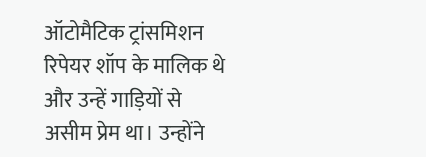ऑटोमैटिक ट्रांसमिशन रिपेयर शॉप के मालिक थे और उन्हें गाड़ियों से असीम प्रेम था। उन्होंने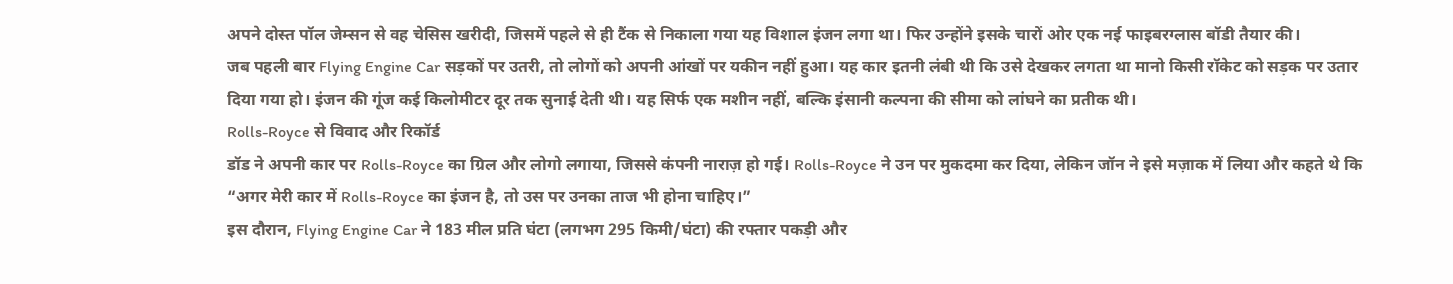अपने दोस्त पॉल जेम्सन से वह चेसिस खरीदी, जिसमें पहले से ही टैंक से निकाला गया यह विशाल इंजन लगा था। फिर उन्होंने इसके चारों ओर एक नई फाइबरग्लास बॉडी तैयार की।
जब पहली बार Flying Engine Car सड़कों पर उतरी, तो लोगों को अपनी आंखों पर यकीन नहीं हुआ। यह कार इतनी लंबी थी कि उसे देखकर लगता था मानो किसी रॉकेट को सड़क पर उतार दिया गया हो। इंजन की गूंज कई किलोमीटर दूर तक सुनाई देती थी। यह सिर्फ एक मशीन नहीं, बल्कि इंसानी कल्पना की सीमा को लांघने का प्रतीक थी।
Rolls-Royce से विवाद और रिकॉर्ड
डॉड ने अपनी कार पर Rolls-Royce का ग्रिल और लोगो लगाया, जिससे कंपनी नाराज़ हो गई। Rolls-Royce ने उन पर मुकदमा कर दिया, लेकिन जॉन ने इसे मज़ाक में लिया और कहते थे कि “अगर मेरी कार में Rolls-Royce का इंजन है, तो उस पर उनका ताज भी होना चाहिए।”
इस दौरान, Flying Engine Car ने 183 मील प्रति घंटा (लगभग 295 किमी/घंटा) की रफ्तार पकड़ी और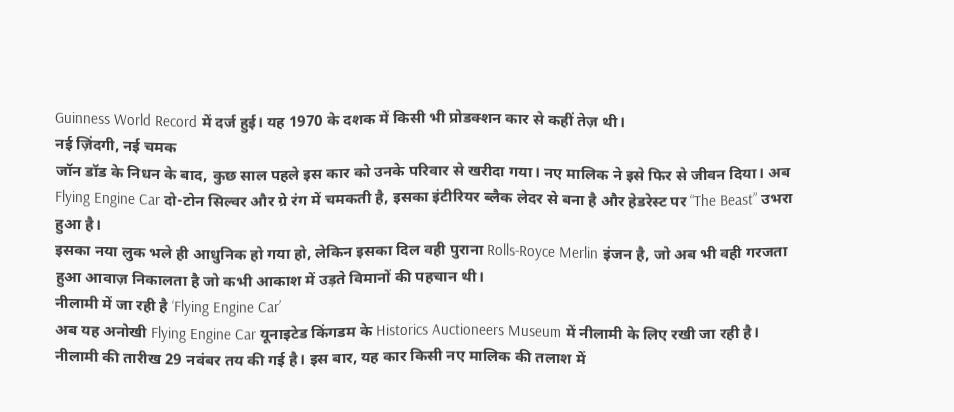Guinness World Record में दर्ज हुई। यह 1970 के दशक में किसी भी प्रोडक्शन कार से कहीं तेज़ थी।
नई ज़िंदगी, नई चमक
जॉन डॉड के निधन के बाद, कुछ साल पहले इस कार को उनके परिवार से खरीदा गया। नए मालिक ने इसे फिर से जीवन दिया। अब Flying Engine Car दो-टोन सिल्वर और ग्रे रंग में चमकती है, इसका इंटीरियर ब्लैक लेदर से बना है और हेडरेस्ट पर “The Beast” उभरा हुआ है।
इसका नया लुक भले ही आधुनिक हो गया हो, लेकिन इसका दिल वही पुराना Rolls-Royce Merlin इंजन है, जो अब भी वही गरजता हुआ आवाज़ निकालता है जो कभी आकाश में उड़ते विमानों की पहचान थी।
नीलामी में जा रही है ‘Flying Engine Car’
अब यह अनोखी Flying Engine Car यूनाइटेड किंगडम के Historics Auctioneers Museum में नीलामी के लिए रखी जा रही है। नीलामी की तारीख 29 नवंबर तय की गई है। इस बार, यह कार किसी नए मालिक की तलाश में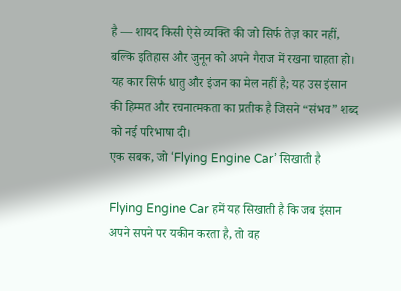है — शायद किसी ऐसे व्यक्ति की जो सिर्फ तेज़ कार नहीं, बल्कि इतिहास और जुनून को अपने गैराज में रखना चाहता हो।
यह कार सिर्फ धातु और इंजन का मेल नहीं है; यह उस इंसान की हिम्मत और रचनात्मकता का प्रतीक है जिसने “संभव” शब्द को नई परिभाषा दी।
एक सबक, जो ‘Flying Engine Car’ सिखाती है

Flying Engine Car हमें यह सिखाती है कि जब इंसान अपने सपने पर यकीन करता है, तो वह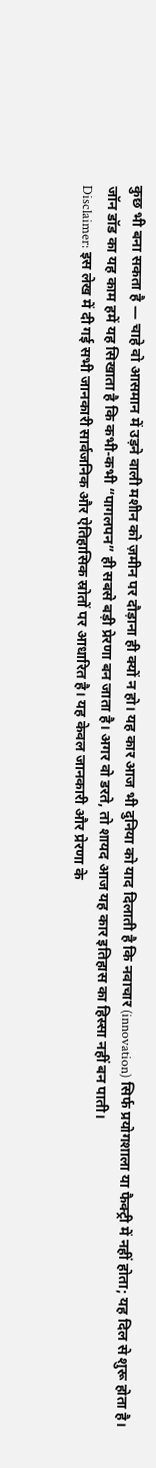कुछ भी बना सकता है — चाहे वो आसमान में उड़ने वाली मशीन को ज़मीन पर दौड़ाना ही क्यों न हो। यह कार आज भी दुनिया को याद दिलाती है कि नवाचार (innovation) सिर्फ प्रयोगशाला या फैक्ट्री में नहीं होता; यह दिल से शुरू होता है।
जॉन डॉड का यह काम हमें यह सिखाता है कि कभी-कभी “पागलपन” ही सबसे बड़ी प्रेरणा बन जाता है। अगर वो डरते, तो शायद आज यह कार इतिहास का हिस्सा नहीं बन पाती।
Disclaimer: इस लेख में दी गई सभी जानकारी सार्वजनिक और ऐतिहासिक स्रोतों पर आधारित है। यह केवल जानकारी और प्रेरणा के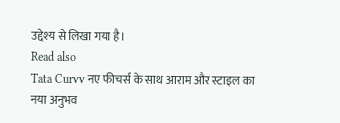उद्देश्य से लिखा गया है।
Read also
Tata Curvv नए फीचर्स के साथ आराम और स्टाइल का नया अनुभव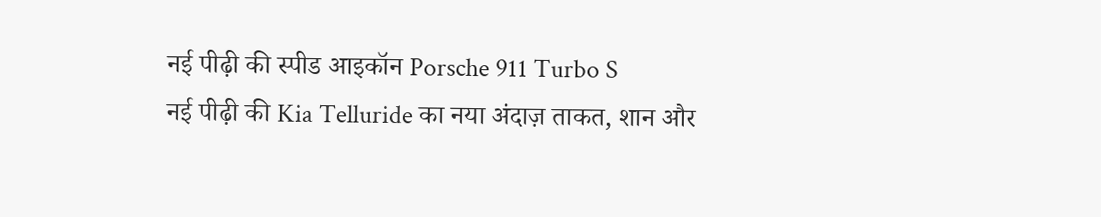नई पीढ़ी की स्पीड आइकॉन Porsche 911 Turbo S
नई पीढ़ी की Kia Telluride का नया अंदाज़ ताकत, शान और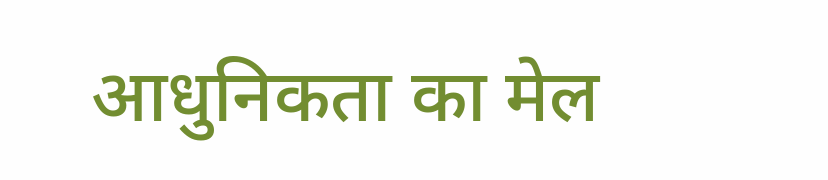आधुनिकता का मेल